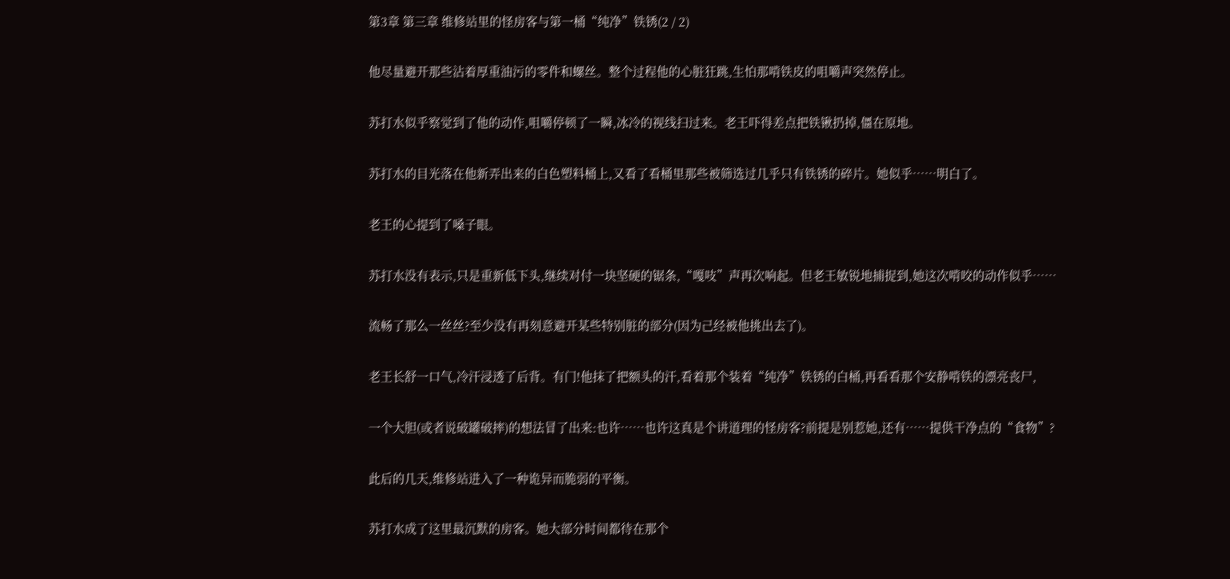第3章 第三章 维修站里的怪房客与第一桶“纯净”铁锈(2 / 2)

他尽量避开那些沾着厚重油污的零件和螺丝。整个过程他的心脏狂跳,生怕那啃铁皮的咀嚼声突然停止。

苏打水似乎察觉到了他的动作,咀嚼停顿了一瞬,冰冷的视线扫过来。老王吓得差点把铁锹扔掉,僵在原地。

苏打水的目光落在他新弄出来的白色塑料桶上,又看了看桶里那些被筛选过几乎只有铁锈的碎片。她似乎……明白了。

老王的心提到了嗓子眼。

苏打水没有表示,只是重新低下头,继续对付一块坚硬的锯条,“嘎吱”声再次响起。但老王敏锐地捕捉到,她这次啃咬的动作似乎……

流畅了那么一丝丝?至少没有再刻意避开某些特别脏的部分(因为己经被他挑出去了)。

老王长舒一口气,冷汗浸透了后背。有门!他抹了把额头的汗,看着那个装着“纯净”铁锈的白桶,再看看那个安静啃铁的漂亮丧尸,

一个大胆(或者说破罐破摔)的想法冒了出来:也许……也许这真是个讲道理的怪房客?前提是别惹她,还有……提供干净点的“食物”?

此后的几天,维修站进入了一种诡异而脆弱的平衡。

苏打水成了这里最沉默的房客。她大部分时间都待在那个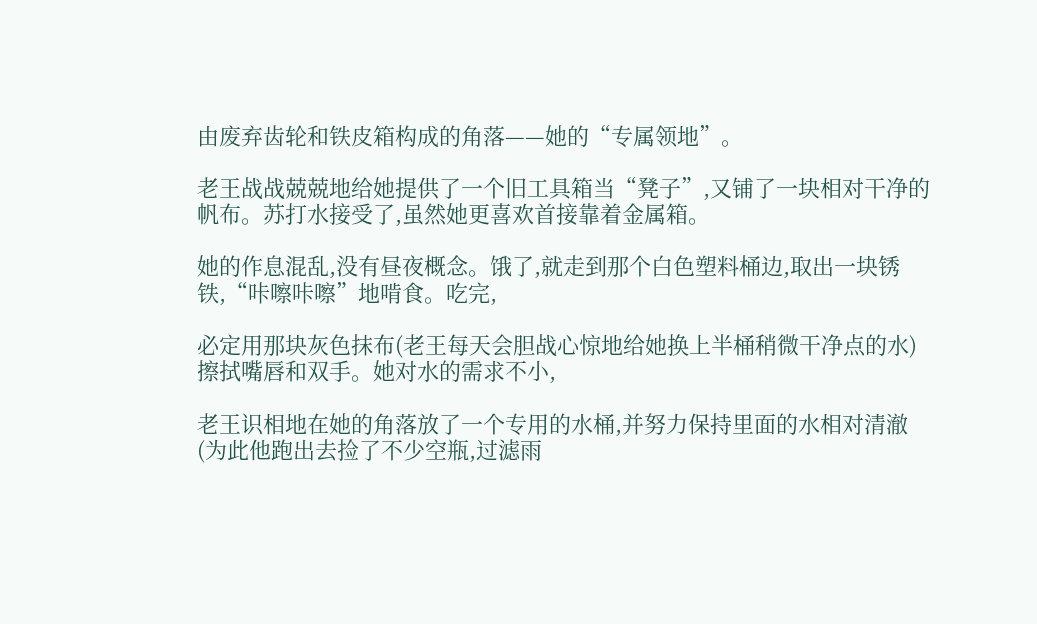由废弃齿轮和铁皮箱构成的角落——她的“专属领地”。

老王战战兢兢地给她提供了一个旧工具箱当“凳子”,又铺了一块相对干净的帆布。苏打水接受了,虽然她更喜欢首接靠着金属箱。

她的作息混乱,没有昼夜概念。饿了,就走到那个白色塑料桶边,取出一块锈铁,“咔嚓咔嚓”地啃食。吃完,

必定用那块灰色抹布(老王每天会胆战心惊地给她换上半桶稍微干净点的水)擦拭嘴唇和双手。她对水的需求不小,

老王识相地在她的角落放了一个专用的水桶,并努力保持里面的水相对清澈(为此他跑出去捡了不少空瓶,过滤雨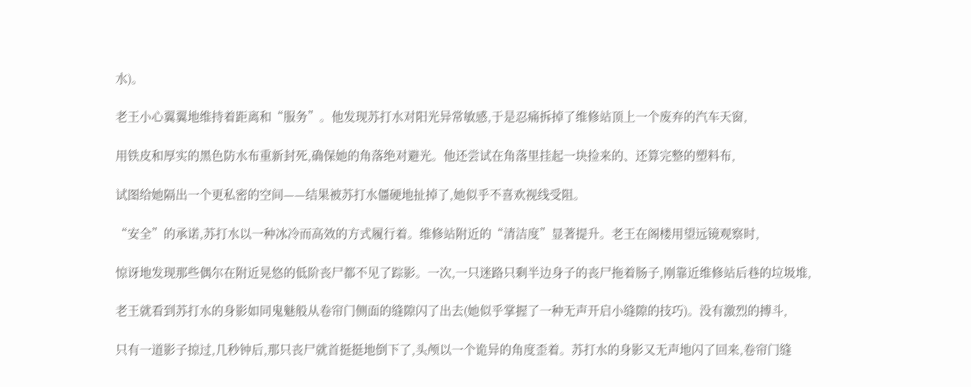水)。

老王小心翼翼地维持着距离和“服务”。他发现苏打水对阳光异常敏感,于是忍痛拆掉了维修站顶上一个废弃的汽车天窗,

用铁皮和厚实的黑色防水布重新封死,确保她的角落绝对避光。他还尝试在角落里挂起一块捡来的、还算完整的塑料布,

试图给她隔出一个更私密的空间——结果被苏打水僵硬地扯掉了,她似乎不喜欢视线受阻。

“安全”的承诺,苏打水以一种冰冷而高效的方式履行着。维修站附近的“清洁度”显著提升。老王在阁楼用望远镜观察时,

惊讶地发现那些偶尔在附近晃悠的低阶丧尸都不见了踪影。一次,一只迷路只剩半边身子的丧尸拖着肠子,刚靠近维修站后巷的垃圾堆,

老王就看到苏打水的身影如同鬼魅般从卷帘门侧面的缝隙闪了出去(她似乎掌握了一种无声开启小缝隙的技巧)。没有激烈的搏斗,

只有一道影子掠过,几秒钟后,那只丧尸就首挺挺地倒下了,头颅以一个诡异的角度歪着。苏打水的身影又无声地闪了回来,卷帘门缝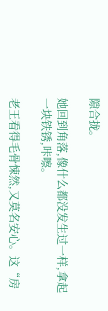隙合拢。

她回到角落,像什么都没发生过一样,拿起一块铁锈,咔嚓。

老王看得毛骨悚然,又莫名安心。这“房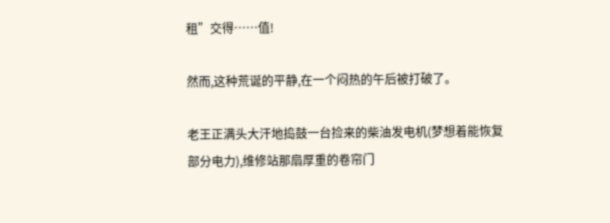租”交得……值!

然而,这种荒诞的平静,在一个闷热的午后被打破了。

老王正满头大汗地捣鼓一台捡来的柴油发电机(梦想着能恢复部分电力),维修站那扇厚重的卷帘门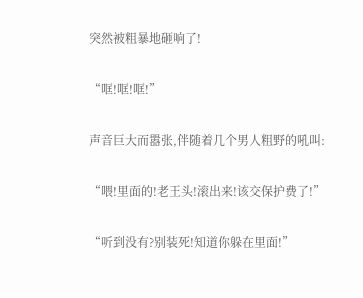突然被粗暴地砸响了!

“哐!哐!哐!”

声音巨大而嚣张,伴随着几个男人粗野的吼叫:

“喂!里面的!老王头!滚出来!该交保护费了!”

“听到没有?别装死!知道你躲在里面!”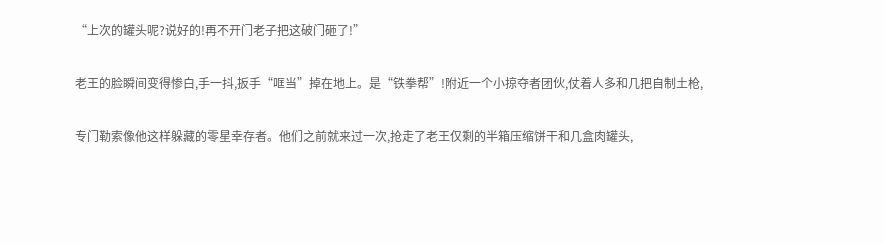“上次的罐头呢?说好的!再不开门老子把这破门砸了!”

老王的脸瞬间变得惨白,手一抖,扳手“哐当”掉在地上。是“铁拳帮”!附近一个小掠夺者团伙,仗着人多和几把自制土枪,

专门勒索像他这样躲藏的零星幸存者。他们之前就来过一次,抢走了老王仅剩的半箱压缩饼干和几盒肉罐头,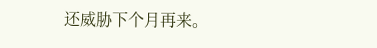还威胁下个月再来。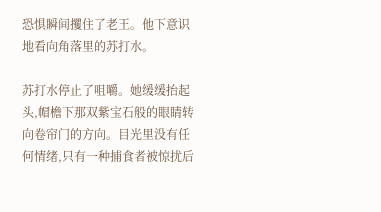恐惧瞬间攫住了老王。他下意识地看向角落里的苏打水。

苏打水停止了咀嚼。她缓缓抬起头,帽檐下那双紫宝石般的眼睛转向卷帘门的方向。目光里没有任何情绪,只有一种捕食者被惊扰后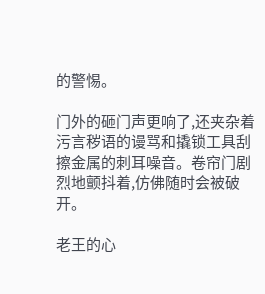的警惕。

门外的砸门声更响了,还夹杂着污言秽语的谩骂和撬锁工具刮擦金属的刺耳噪音。卷帘门剧烈地颤抖着,仿佛随时会被破开。

老王的心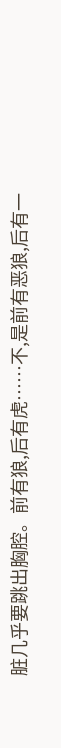脏几乎要跳出胸腔。前有狼,后有虎……不,是前有恶狼,后有一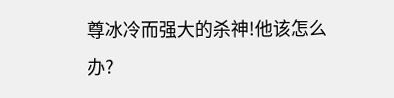尊冰冷而强大的杀神!他该怎么办?